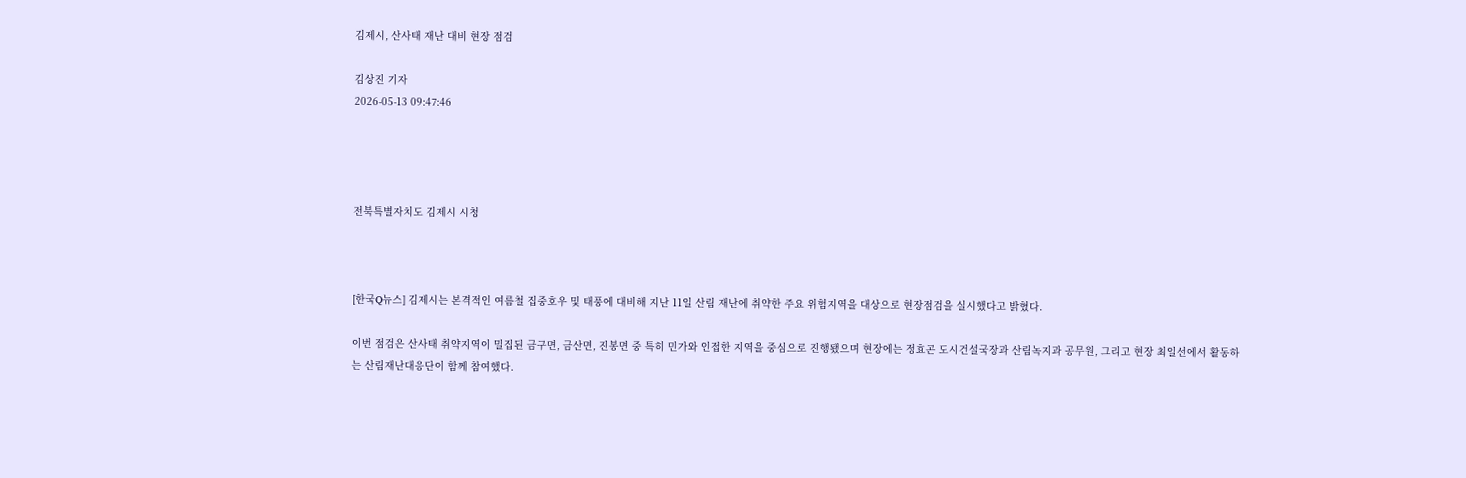김제시, 산사태 재난 대비 현장 점검

김상진 기자
2026-05-13 09:47:46




전북특별자치도 김제시 시청



[한국Q뉴스] 김제시는 본격적인 여름철 집중호우 및 태풍에 대비해 지난 11일 산림 재난에 취약한 주요 위험지역을 대상으로 현장점검을 실시했다고 밝혔다.

이번 점검은 산사태 취약지역이 밀집된 금구면, 금산면, 진봉면 중 특히 민가와 인접한 지역을 중심으로 진행됐으며 현장에는 정효곤 도시건설국장과 산림녹지과 공무원, 그리고 현장 최일선에서 활동하는 산림재난대응단이 함께 참여했다.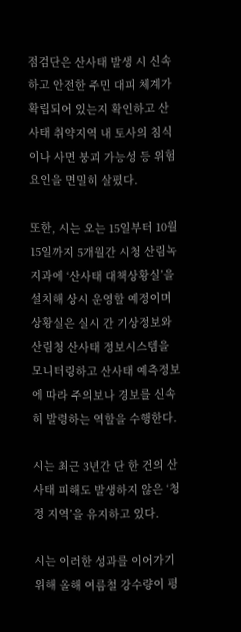점검단은 산사태 발생 시 신속하고 안전한 주민 대피 체계가 확립되어 있는지 확인하고 산사태 취약지역 내 토사의 침식이나 사면 붕괴 가능성 등 위험 요인을 면밀히 살폈다.

또한, 시는 오는 15일부터 10월 15일까지 5개월간 시청 산림녹지과에 ‘산사태 대책상황실’을 설치해 상시 운영할 예정이며 상황실은 실시 간 기상정보와 산림청 산사태 정보시스템을 모니터링하고 산사태 예측정보에 따라 주의보나 경보를 신속히 발령하는 역할을 수행한다.

시는 최근 3년간 단 한 건의 산사태 피해도 발생하지 않은 ‘청정 지역’을 유지하고 있다.

시는 이러한 성과를 이어가기 위해 올해 여름철 강수량이 평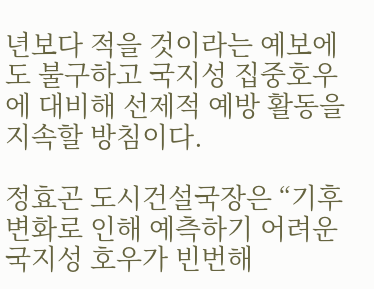년보다 적을 것이라는 예보에도 불구하고 국지성 집중호우에 대비해 선제적 예방 활동을 지속할 방침이다.

정효곤 도시건설국장은 “기후변화로 인해 예측하기 어려운 국지성 호우가 빈번해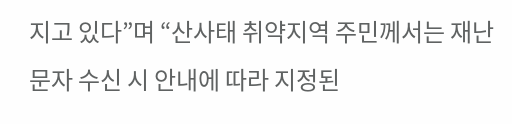지고 있다”며 “산사태 취약지역 주민께서는 재난문자 수신 시 안내에 따라 지정된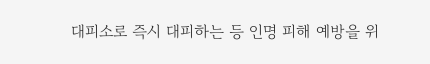대피소로 즉시 대피하는 등 인명 피해 예방을 위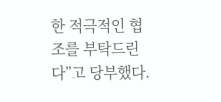한 적극적인 협조를 부탁드린다”고 당부했다.